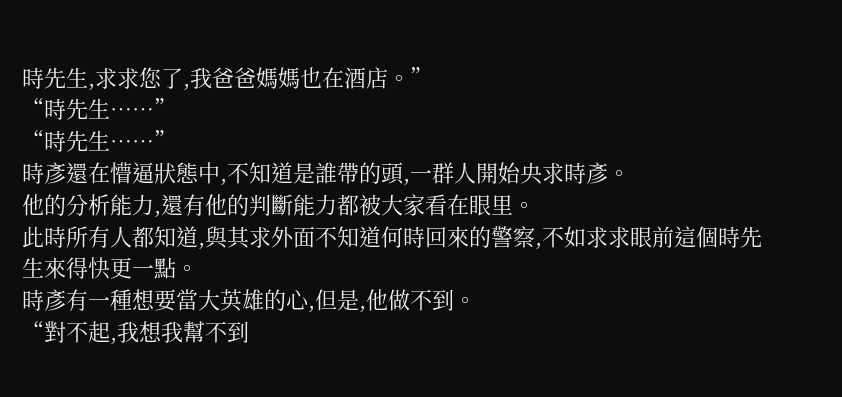時先生,求求您了,我爸爸媽媽也在酒店。”
“時先生……”
“時先生……”
時彥還在懵逼狀態中,不知道是誰帶的頭,一群人開始央求時彥。
他的分析能力,還有他的判斷能力都被大家看在眼里。
此時所有人都知道,與其求外面不知道何時回來的警察,不如求求眼前這個時先生來得快更一點。
時彥有一種想要當大英雄的心,但是,他做不到。
“對不起,我想我幫不到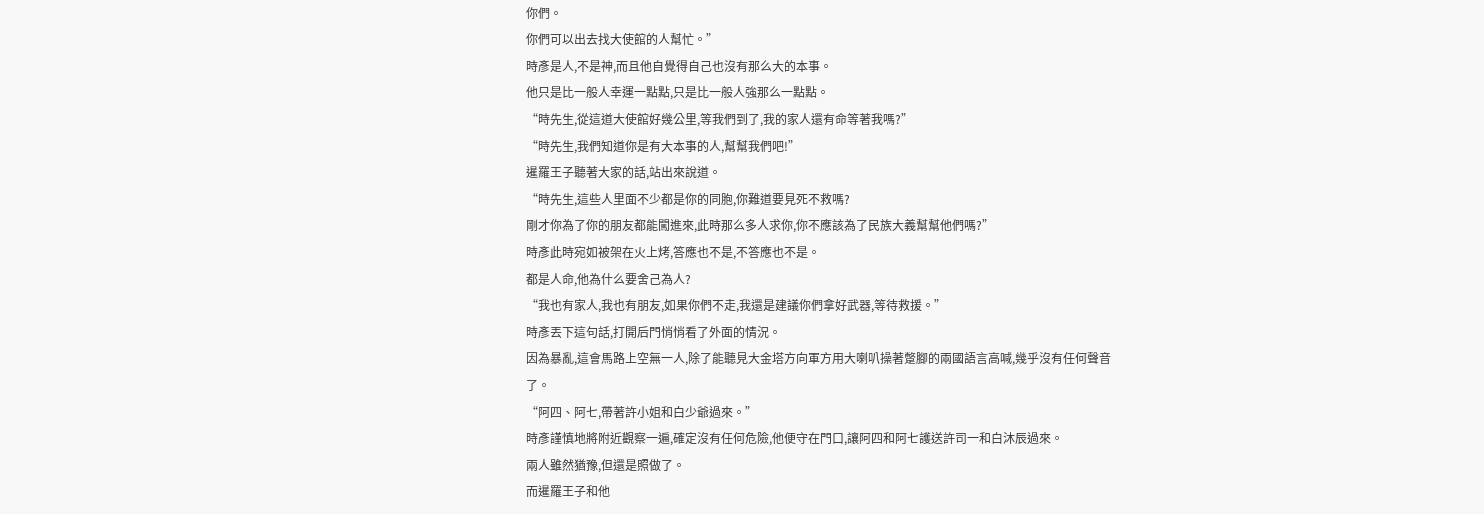你們。
你們可以出去找大使館的人幫忙。”
時彥是人,不是神,而且他自覺得自己也沒有那么大的本事。
他只是比一般人幸運一點點,只是比一般人強那么一點點。
“時先生,從這道大使館好幾公里,等我們到了,我的家人還有命等著我嗎?”
“時先生,我們知道你是有大本事的人,幫幫我們吧!”
暹羅王子聽著大家的話,站出來說道。
“時先生,這些人里面不少都是你的同胞,你難道要見死不救嗎?
剛才你為了你的朋友都能闖進來,此時那么多人求你,你不應該為了民族大義幫幫他們嗎?”
時彥此時宛如被架在火上烤,答應也不是,不答應也不是。
都是人命,他為什么要舍己為人?
“我也有家人,我也有朋友,如果你們不走,我還是建議你們拿好武器,等待救援。”
時彥丟下這句話,打開后門悄悄看了外面的情況。
因為暴亂,這會馬路上空無一人,除了能聽見大金塔方向軍方用大喇叭操著蹩腳的兩國語言高喊,幾乎沒有任何聲音了。
“阿四、阿七,帶著許小姐和白少爺過來。”
時彥謹慎地將附近觀察一遍,確定沒有任何危險,他便守在門口,讓阿四和阿七護送許司一和白沐辰過來。
兩人雖然猶豫,但還是照做了。
而暹羅王子和他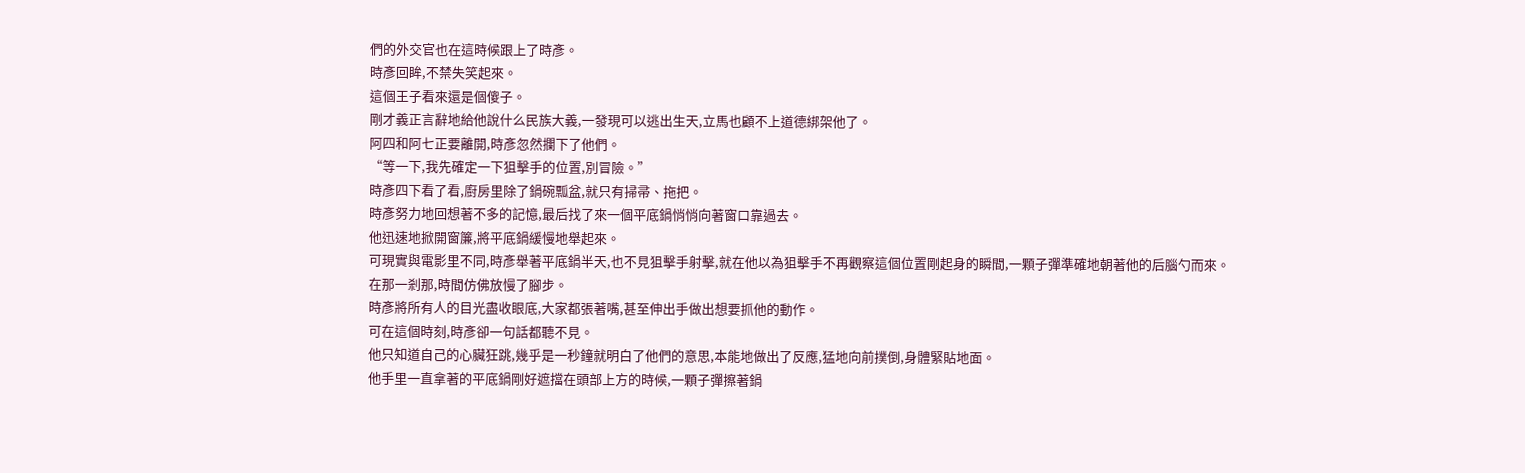們的外交官也在這時候跟上了時彥。
時彥回眸,不禁失笑起來。
這個王子看來還是個傻子。
剛才義正言辭地給他說什么民族大義,一發現可以逃出生天,立馬也顧不上道德綁架他了。
阿四和阿七正要離開,時彥忽然攔下了他們。
“等一下,我先確定一下狙擊手的位置,別冒險。”
時彥四下看了看,廚房里除了鍋碗瓢盆,就只有掃帚、拖把。
時彥努力地回想著不多的記憶,最后找了來一個平底鍋悄悄向著窗口靠過去。
他迅速地掀開窗簾,將平底鍋緩慢地舉起來。
可現實與電影里不同,時彥舉著平底鍋半天,也不見狙擊手射擊,就在他以為狙擊手不再觀察這個位置剛起身的瞬間,一顆子彈準確地朝著他的后腦勺而來。
在那一剎那,時間仿佛放慢了腳步。
時彥將所有人的目光盡收眼底,大家都張著嘴,甚至伸出手做出想要抓他的動作。
可在這個時刻,時彥卻一句話都聽不見。
他只知道自己的心臟狂跳,幾乎是一秒鐘就明白了他們的意思,本能地做出了反應,猛地向前撲倒,身體緊貼地面。
他手里一直拿著的平底鍋剛好遮擋在頭部上方的時候,一顆子彈擦著鍋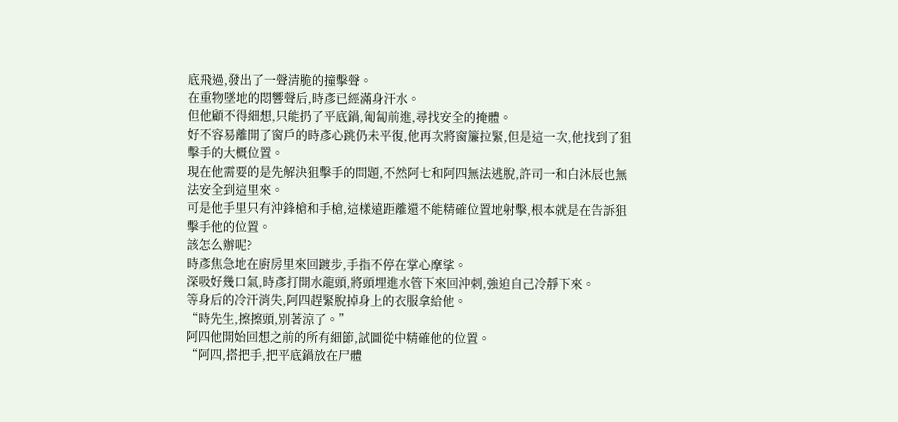底飛過,發出了一聲清脆的撞擊聲。
在重物墜地的悶響聲后,時彥已經滿身汗水。
但他顧不得細想,只能扔了平底鍋,匍匐前進,尋找安全的掩體。
好不容易離開了窗戶的時彥心跳仍未平復,他再次將窗簾拉緊,但是這一次,他找到了狙擊手的大概位置。
現在他需要的是先解決狙擊手的問題,不然阿七和阿四無法逃脫,許司一和白沐辰也無法安全到這里來。
可是他手里只有沖鋒槍和手槍,這樣遠距離還不能精確位置地射擊,根本就是在告訴狙擊手他的位置。
該怎么辦呢?
時彥焦急地在廚房里來回踱步,手指不停在掌心摩挲。
深吸好幾口氣,時彥打開水龍頭,將頭埋進水管下來回沖刺,強迫自己冷靜下來。
等身后的冷汗消失,阿四趕緊脫掉身上的衣服拿給他。
“時先生,擦擦頭,別著涼了。”
阿四他開始回想之前的所有細節,試圖從中精確他的位置。
“阿四,搭把手,把平底鍋放在尸體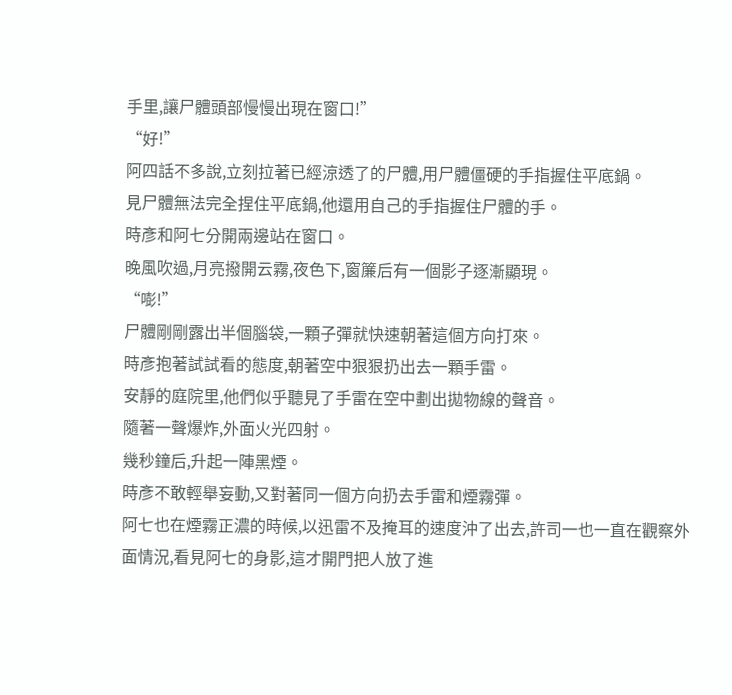手里,讓尸體頭部慢慢出現在窗口!”
“好!”
阿四話不多說,立刻拉著已經涼透了的尸體,用尸體僵硬的手指握住平底鍋。
見尸體無法完全捏住平底鍋,他還用自己的手指握住尸體的手。
時彥和阿七分開兩邊站在窗口。
晚風吹過,月亮撥開云霧,夜色下,窗簾后有一個影子逐漸顯現。
“嘭!”
尸體剛剛露出半個腦袋,一顆子彈就快速朝著這個方向打來。
時彥抱著試試看的態度,朝著空中狠狠扔出去一顆手雷。
安靜的庭院里,他們似乎聽見了手雷在空中劃出拋物線的聲音。
隨著一聲爆炸,外面火光四射。
幾秒鐘后,升起一陣黑煙。
時彥不敢輕舉妄動,又對著同一個方向扔去手雷和煙霧彈。
阿七也在煙霧正濃的時候,以迅雷不及掩耳的速度沖了出去,許司一也一直在觀察外面情況,看見阿七的身影,這才開門把人放了進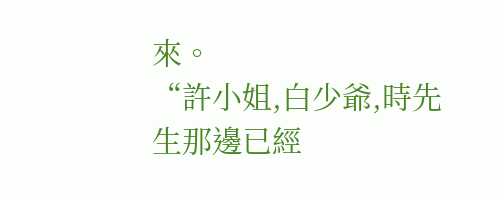來。
“許小姐,白少爺,時先生那邊已經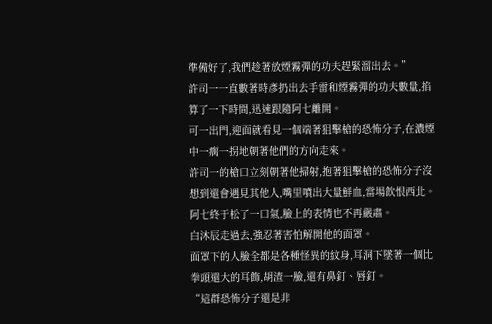準備好了,我們趁著放煙霧彈的功夫趕緊溜出去。”
許司一一直數著時彥扔出去手雷和煙霧彈的功夫數量,掐算了一下時間,迅速跟隨阿七離開。
可一出門,迎面就看見一個端著狙擊槍的恐怖分子,在濃煙中一瘸一拐地朝著他們的方向走來。
許司一的槍口立刻朝著他掃射,抱著狙擊槍的恐怖分子沒想到還會遇見其他人,嘴里噴出大量鮮血,當場飲恨西北。
阿七終于松了一口氣,臉上的表情也不再嚴肅。
白沐辰走過去,強忍著害怕解開他的面罩。
面罩下的人臉全都是各種怪異的紋身,耳洞下墜著一個比拳頭還大的耳飾,胡渣一臉,還有鼻釘、唇釘。
“這群恐怖分子還是非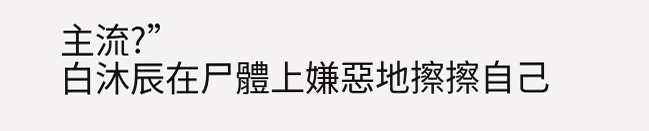主流?”
白沐辰在尸體上嫌惡地擦擦自己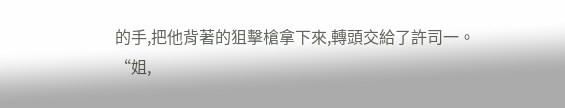的手,把他背著的狙擊槍拿下來,轉頭交給了許司一。
“姐,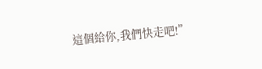這個給你,我們快走吧!”